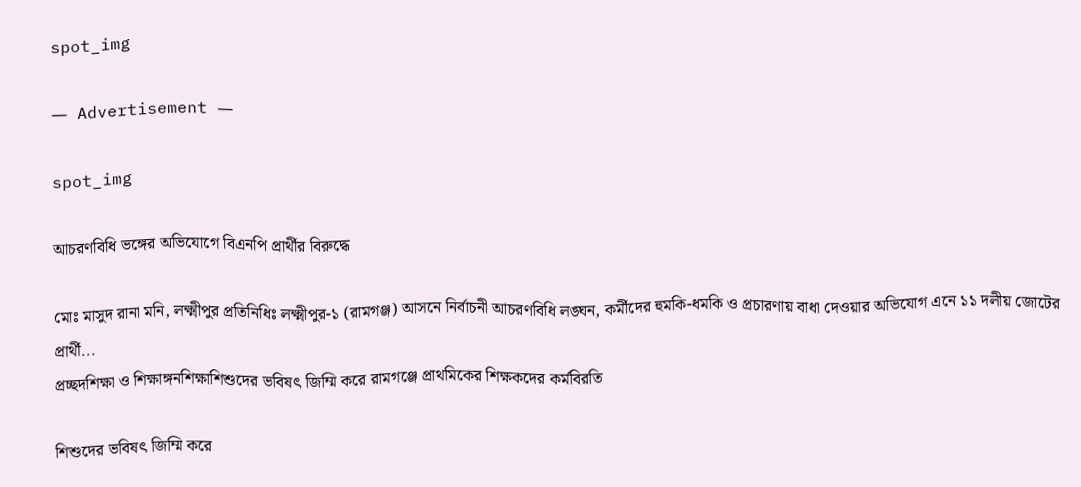spot_img

― Advertisement ―

spot_img

আচরণবিধি ভঙ্গের অভিযোগে বিএনপি প্রার্থীর বিরুদ্ধে

মোঃ মাসুদ রানা মনি, লক্ষ্মীপুর প্রতিনিধিঃ লক্ষ্মীপুর-১ (রামগঞ্জ) আসনে নির্বাচনী আচরণবিধি লঙ্ঘন, কর্মীদের হুমকি-ধমকি ও প্রচারণায় বাধা দেওয়ার অভিযোগ এনে ১১ দলীয় জোটের প্রার্থী...
প্রচ্ছদশিক্ষা ও শিক্ষাঙ্গনশিক্ষাশিশুদের ভবিষৎ জিম্মি করে রামগঞ্জে প্রাথমিকের শিক্ষকদের কর্মবিরতি

শিশুদের ভবিষৎ জিম্মি করে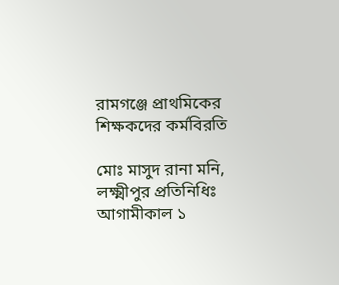রামগঞ্জে প্রাথমিকের শিক্ষকদের কর্মবিরতি

মোঃ মাসুদ রানা মনি, লক্ষ্মীপুর প্রতিনিধিঃ আগামীকাল ১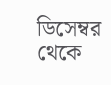ডিসেম্বর থেকে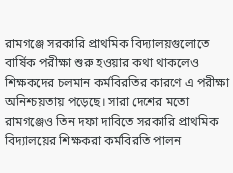রামগঞ্জে সরকারি প্রাথমিক বিদ্যালয়গুলোতে বার্ষিক পরীক্ষা শুরু হওয়ার কথা থাকলেও শিক্ষকদের চলমান কর্মবিরতির কারণে এ পরীক্ষা অনিশ্চয়তায় পড়েছে। সারা দেশের মতো রামগঞ্জেও তিন দফা দাবিতে সরকারি প্রাথমিক বিদ্যালয়ের শিক্ষকরা কর্মবিরতি পালন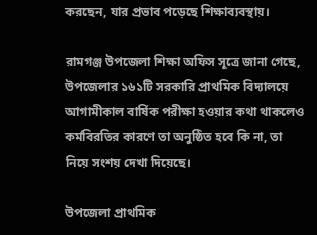করছেন, যার প্রভাব পড়েছে শিক্ষাব্যবস্থায়।

রামগঞ্জ উপজেলা শিক্ষা অফিস সূত্রে জানা গেছে, উপজেলার ১৬১টি সরকারি প্রাথমিক বিদ্যালয়ে আগামীকাল বার্ষিক পরীক্ষা হওয়ার কথা থাকলেও কর্মবিরতির কারণে তা অনুষ্ঠিত হবে কি না, তা নিয়ে সংশয় দেখা দিয়েছে।

উপজেলা প্রাথমিক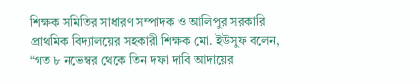শিক্ষক সমিতির সাধারণ সম্পাদক ও আলিপুর সরকারি প্রাথমিক বিদ্যালয়ের সহকারী শিক্ষক মো. ইউসুফ বলেন, “গত ৮ নভেম্বর থেকে তিন দফা দাবি আদায়ের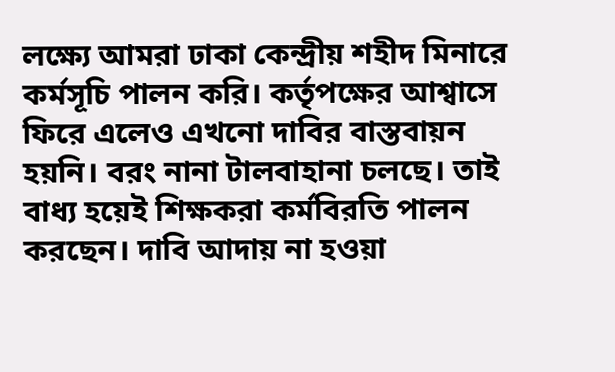লক্ষ্যে আমরা ঢাকা কেন্দ্রীয় শহীদ মিনারে কর্মসূচি পালন করি। কর্তৃপক্ষের আশ্বাসে ফিরে এলেও এখনো দাবির বাস্তবায়ন হয়নি। বরং নানা টালবাহানা চলছে। তাই বাধ্য হয়েই শিক্ষকরা কর্মবিরতি পালন করছেন। দাবি আদায় না হওয়া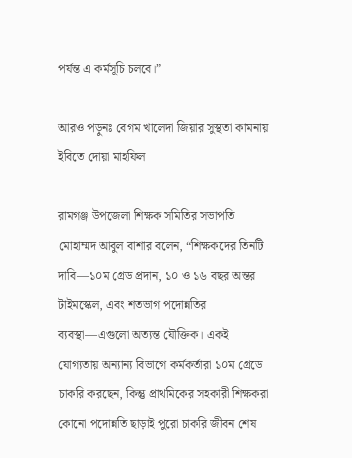পর্যন্ত এ কর্মসূচি চলবে।”

আরও পড়ুনঃ বেগম খালেদা জিয়ার সুস্থতা কামনায় ইবিতে দোয়া মাহফিল

রামগঞ্জ উপজেলা শিক্ষক সমিতির সভাপতি মোহাম্মদ আবুল বাশার বলেন, “শিক্ষকদের তিনটি দাবি—১০ম গ্রেড প্রদান, ১০ ও ১৬ বছর অন্তর টাইমস্কেল, এবং শতভাগ পদোন্নতির ব্যবস্থা—এগুলো অত্যন্ত যৌক্তিক। একই যোগ্যতায় অন্যান্য বিভাগে কর্মকর্তারা ১০ম গ্রেডে চাকরি করছেন, কিন্তু প্রাথমিকের সহকারী শিক্ষকরা কোনো পদোন্নতি ছাড়াই পুরো চাকরি জীবন শেষ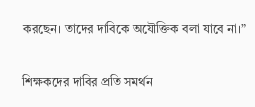করছেন। তাদের দাবিকে অযৌক্তিক বলা যাবে না।”

শিক্ষকদের দাবির প্রতি সমর্থন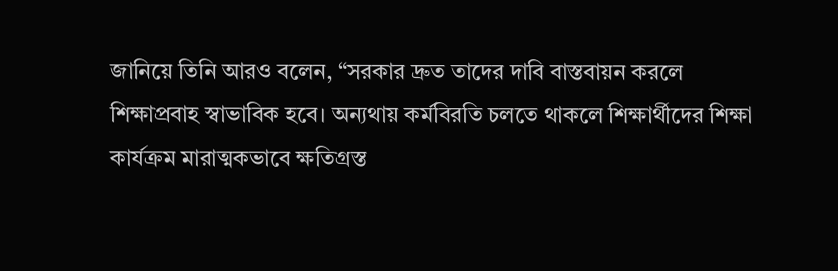জানিয়ে তিনি আরও বলেন, “সরকার দ্রুত তাদের দাবি বাস্তবায়ন করলে শিক্ষাপ্রবাহ স্বাভাবিক হবে। অন্যথায় কর্মবিরতি চলতে থাকলে শিক্ষার্থীদের শিক্ষা কার্যক্রম মারাত্মকভাবে ক্ষতিগ্রস্ত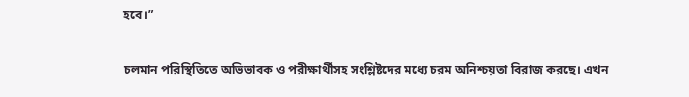হবে।”

চলমান পরিস্থিতিতে অভিভাবক ও পরীক্ষার্থীসহ সংশ্লিষ্টদের মধ্যে চরম অনিশ্চয়তা বিরাজ করছে। এখন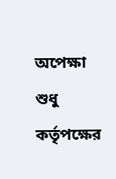অপেক্ষা শুধু কর্তৃপক্ষের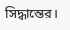সিদ্ধান্তের।